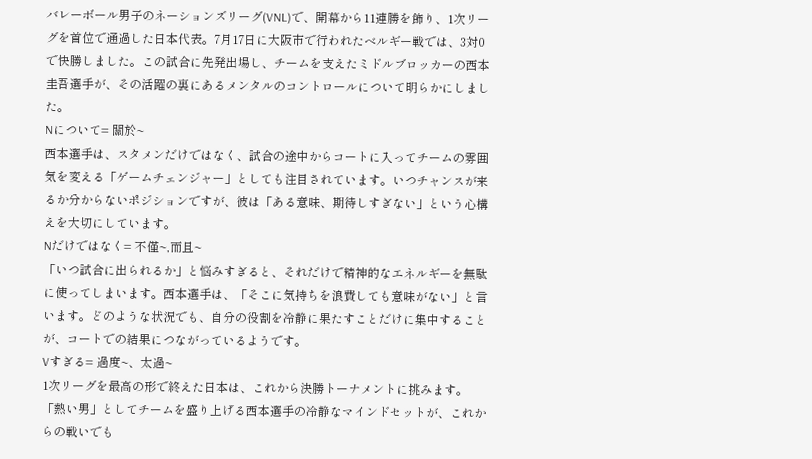バレーボール男子のネーションズリーグ(VNL)で、開幕から11連勝を飾り、1次リーグを首位で通過した日本代表。7月17日に大阪市で行われたベルギー戦では、3対0で快勝しました。この試合に先発出場し、チームを支えたミドルブロッカーの西本圭吾選手が、その活躍の裏にあるメンタルのコントロールについて明らかにしました。
Nについて= 關於~
西本選手は、スタメンだけではなく、試合の途中からコートに入ってチームの雰囲気を変える「ゲームチェンジャー」としても注目されています。いつチャンスが来るか分からないポジションですが、彼は「ある意味、期待しすぎない」という心構えを大切にしています。
Nだけではなく= 不僅~,而且~
「いつ試合に出られるか」と悩みすぎると、それだけで精神的なエネルギーを無駄に使ってしまいます。西本選手は、「そこに気持ちを浪費しても意味がない」と言います。どのような状況でも、自分の役割を冷静に果たすことだけに集中することが、コートでの結果につながっているようです。
Vすぎる= 過度~、太過~
1次リーグを最高の形で終えた日本は、これから決勝トーナメントに挑みます。「熱い男」としてチームを盛り上げる西本選手の冷静なマインドセットが、これからの戦いでも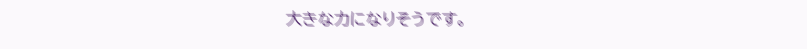大きな力になりそうです。